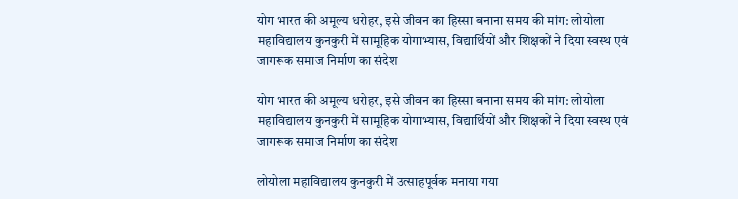योग भारत की अमूल्य धरोहर, इसे जीवन का हिस्सा बनाना समय की मांग: लोयोला महाविद्यालय कुनकुरी में सामूहिक योगाभ्यास, विद्यार्थियों और शिक्षकों ने दिया स्वस्थ एवं जागरूक समाज निर्माण का संदेश

योग भारत की अमूल्य धरोहर, इसे जीवन का हिस्सा बनाना समय की मांग: लोयोला महाविद्यालय कुनकुरी में सामूहिक योगाभ्यास, विद्यार्थियों और शिक्षकों ने दिया स्वस्थ एवं जागरूक समाज निर्माण का संदेश

लोयोला महाविद्यालय कुनकुरी में उत्साहपूर्वक मनाया गया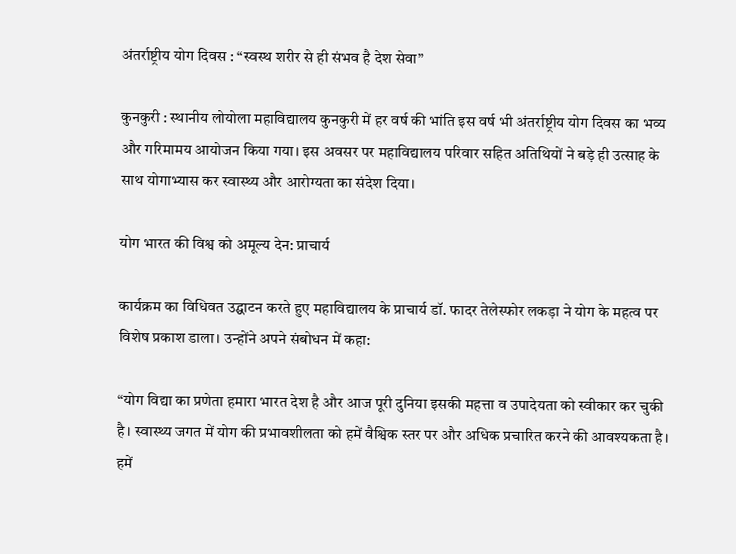अंतर्राष्ट्रीय योग दिवस : “स्वस्थ शरीर से ही संभव है देश सेवा”

कुनकुरी : स्थानीय लोयोला महाविद्यालय कुनकुरी में हर वर्ष की भांति इस वर्ष भी अंतर्राष्ट्रीय योग दिवस का भव्य और गरिमामय आयोजन किया गया। इस अवसर पर महाविद्यालय परिवार सहित अतिथियों ने बड़े ही उत्साह के साथ योगाभ्यास कर स्वास्थ्य और आरोग्यता का संदेश दिया।

योग भारत की विश्व को अमूल्य देन: प्राचार्य

कार्यक्रम का विधिवत उद्घाटन करते हुए महाविद्यालय के प्राचार्य डॉ. फादर तेलेस्फोर लकड़ा ने योग के महत्व पर विशेष प्रकाश डाला। उन्होंने अपने संबोधन में कहा:

“योग विद्या का प्रणेता हमारा भारत देश है और आज पूरी दुनिया इसकी महत्ता व उपादेयता को स्वीकार कर चुकी है। स्वास्थ्य जगत में योग की प्रभावशीलता को हमें वैश्विक स्तर पर और अधिक प्रचारित करने की आवश्यकता है। हमें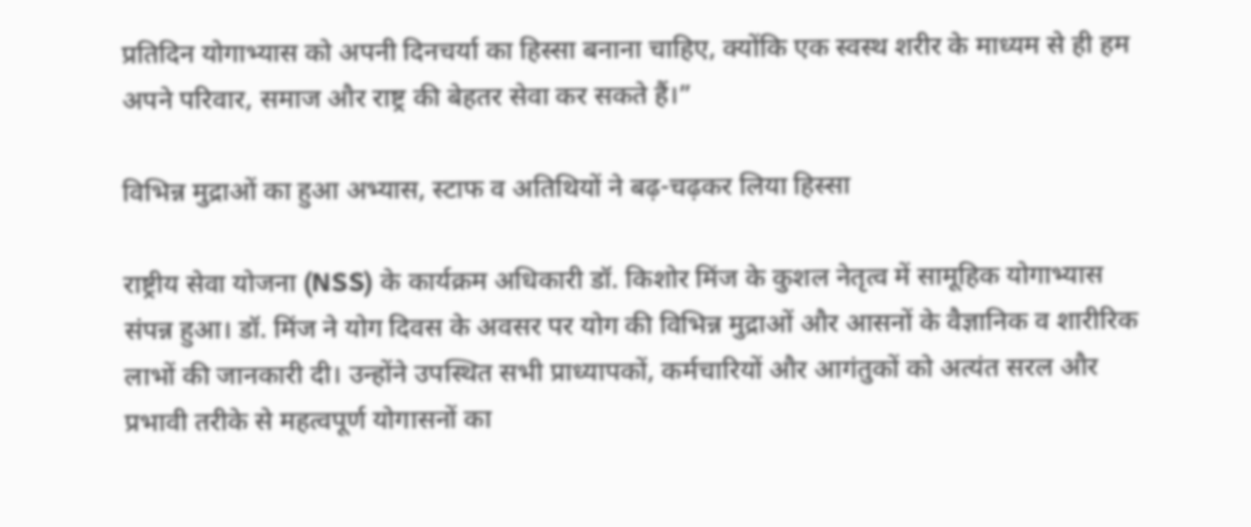प्रतिदिन योगाभ्यास को अपनी दिनचर्या का हिस्सा बनाना चाहिए, क्योंकि एक स्वस्थ शरीर के माध्यम से ही हम अपने परिवार, समाज और राष्ट्र की बेहतर सेवा कर सकते हैं।”

विभिन्न मुद्राओं का हुआ अभ्यास, स्टाफ व अतिथियों ने बढ़-चढ़कर लिया हिस्सा

राष्ट्रीय सेवा योजना (NSS) के कार्यक्रम अधिकारी डॉ. किशोर मिंज के कुशल नेतृत्व में सामूहिक योगाभ्यास संपन्न हुआ। डॉ. मिंज ने योग दिवस के अवसर पर योग की विभिन्न मुद्राओं और आसनों के वैज्ञानिक व शारीरिक लाभों की जानकारी दी। उन्होंने उपस्थित सभी प्राध्यापकों, कर्मचारियों और आगंतुकों को अत्यंत सरल और प्रभावी तरीके से महत्वपूर्ण योगासनों का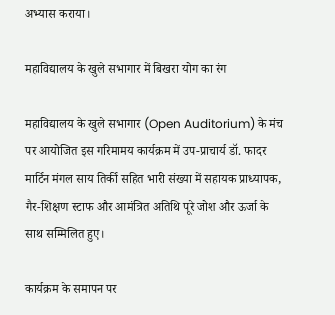अभ्यास कराया।

महाविद्यालय के खुले सभागार में बिखरा योग का रंग

महाविद्यालय के खुले सभागार (Open Auditorium) के मंच पर आयोजित इस गरिमामय कार्यक्रम में उप-प्राचार्य डॉ. फादर मार्टिन मंगल साय तिर्की सहित भारी संख्या में सहायक प्राध्यापक, गैर-शिक्षण स्टाफ और आमंत्रित अतिथि पूरे जोश और ऊर्जा के साथ सम्मिलित हुए।

कार्यक्रम के समापन पर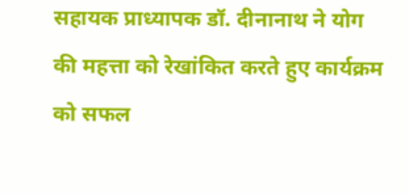सहायक प्राध्यापक डॉ. दीनानाथ ने योग की महत्ता को रेखांकित करते हुए कार्यक्रम को सफल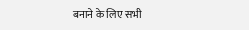बनाने के लिए सभी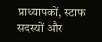प्राध्यापकों, स्टाफ सदस्यों और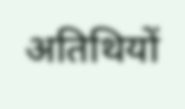अतिथियों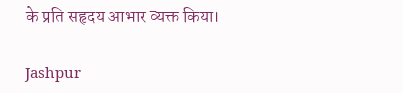के प्रति सहृदय आभार व्यक्त किया।

Jashpur